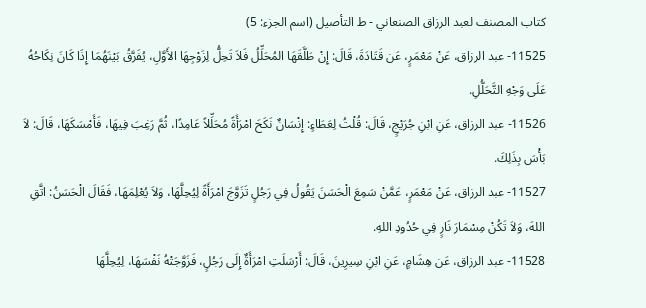كتاب المصنف لعبد الرزاق الصنعاني - ط التأصيل (اسم الجزء: 5)
11525- عبد الرزاق، عَنْ مَعْمَرٍ، عَن قَتَادَةَ، قَالَ: إِنْ طَلَّقَهَا المُحَلِّلُ فَلاَ تَحِلُّ لِزَوْجِهَا الأَوَّلِ، يُفَرَّقُ بَيْنَهُمَا إِذَا كَانَ نِكَاحُهُ عَلَى وَجْهِ التَّحَلُّلِ.
11526- عبد الرزاق، عَنِ ابْنِ جُرَيْجٍ، قَالَ: قُلْتُ لِعَطَاءٍ: إِنْسَانٌ نَكَحَ امْرَأَةً مُحَلِّلاً عَامِدًا، ثُمَّ رَغِبَ فِيهَا، فَأَمْسَكَهَا، قَالَ: لاَ بَأْسَ بِذَلِكَ.
11527- عبد الرزاق، عَنْ مَعْمَرٍ، عَمَّنْ سَمِعَ الْحَسَنَ يَقُولُ فِي رَجُلٍ تَزَوَّجَ امْرَأَةً لِيُحِلَّهَا، وَلاَ يُعْلِمَهَا، فَقَالَ الْحَسَنُ: اتَّقِ اللهَ، وَلاَ تَكُنْ مِسْمَارَ نَارٍ فِي حُدُودِ اللهِ.
11528- عبد الرزاق، عَن هِشَامٍ، عَنِ ابْنِ سِيرِينَ، قَالَ: أَرْسَلَتِ امْرَأَةٌ إِلَى رَجُلٍ، فَزَوَّجَتْهُ نَفْسَهَا، لِيُحِلَّهَا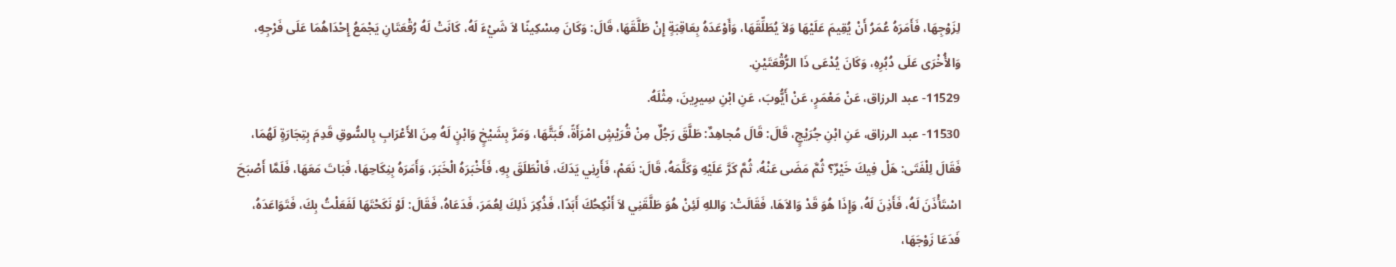لِزَوْجِهَا، فَأَمَرَهُ عُمَرُ أَنْ يُقِيمَ عَلَيْهَا وَلاَ يُطَلِّقَهَا، وَأَوْعَدَهُ بِعَاقِبَةٍ إِنْ طَلَّقَهَا، قَالَ: وَكَانَ مِسْكِينًا لاَ شَيْءَ لَهُ، كَانَتْ لَهُ رُقْعَتَانِ يَجْمَعُ إِحْدَاهُمَا عَلَى فَرْجِهِ، وَالأُخْرَى عَلَى دُبُرِهِ، وَكَانَ يُدْعَى ذَا الرُّقْعَتَيْنِ.
11529- عبد الرزاق، عَنْ مَعْمَرٍ، عَنْ أَيُّوبَ، عَنِ ابْنِ سِيرِينَ، مِثْلَهُ.
11530- عبد الرزاق، عَنِ ابْنِ جُرَيْجٍ، قَالَ: قَالَ مُجاهِدٌ: طَلَّقَ رَجُلٌ مِنْ قُرَيْشٍ امْرَأَةً، فَبَتَّهَا، وَمَرَّ بِشَيْخٍ وَابْنٍ لَهُ مِنَ الأَعْرَابِ بِالسُّوقِ قَدِمَ بِتِجَارَةٍ لَهُمَا، فَقَالَ لِلْفَتَى: هَلْ فِيكَ خَيْرٌ؟ ثُمَّ مَضَى عَنْهُ، ثُمَّ كَرَّ عَلَيْهِ وَكَلَّمَهُ، قَالَ: نَعَمْ، فَأَرِنِي يَدَكَ، فَانْطَلَقَ بِهِ، فَأَخْبَرَهُ الْخَبَرَ، وَأَمَرَهُ بِنِكَاحِهَا، فَبَاتَ مَعَهَا، فَلَمَّا أَصْبَحَ اسْتَأْذَنَ لَهُ، فَأَذِنَ لَهُ، وَإِذَا هُوَ قَدْ وَالاَهَا، فَقَالَتْ: وَاللهِ لَئِنْ هُوَ طَلَّقَنِي لاَ أَنْكِحُكَ أَبَدًا، فَذُكِرَ ذَلِكَ لِعُمَرَ، فَدَعَاهُ، فَقَالَ: لَوْ نَكَحْتَهَا لَفَعَلْتُ بِكَ، فَتَوَاعَدَهُ، فَدَعَا زَوْجَهَا،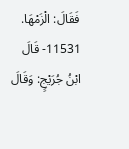فَقَالَ: الْزَمْهَا.
11531- قَالَ ابْنُ جُرَيْجٍ: وَقَالَ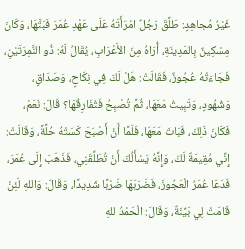غَيْرُ مُجاهِدٍ: طَلَّقَ رَجُلٌ امْرَأَتَهُ عَلَى عَهْدِ عُمَرَ فَبَتَّهَا، وَكَانَ مِسْكِينٌ بِالمَدِينَةِ، أُرَاهُ مِنَ الأَعْرَابِ، يُقَالُ لَهُ: ذُو النَّمِرَتَيْنِ، فَجَاءَتْهُ عُجُوزٌ، فَقَالَتْ: هَلْ لَكَ فِي نِكَاحٍ، وَصَدَاقٍ، وَشُهُودٍ، وَتَبِيتُ مَعَهَا، ثُمَّ تُصْبِحُ فَتُفَارِقُهَا؟ قَالَ: نَعَمْ، فَكَانَ ذَلِكَ، فَبَاتَ مَعَهَا، فَلَمَّا أَنْ أَصْبَحَ كَسَتْهُ حُلَّةً، وَقَالَتْ: إِنِّي مُقِيمَةٌ لَكَ، وَإِنَّهُ يَسْأَلُكَ أَنْ تُطَلِّقَنِي، فَذَهَبَ إِلَى عُمَرَ، فَدَعَا عُمَرُ الْعَجُوزَ، فَضَرَبَهَا ضَرْبًا شَدِيدًا، وَقَالَ: وَاللهِ لَئِنْ قَامَتْ لِي بَيِّنَةٌ، وَقَالَ: الْحَمْدُ للهِ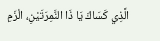الَّذِي كَسَاكَ يَا ذَا النَّمِرَتَيْنِ، الْزَمِ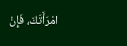امْرَأَتَكَ، فَإِنْ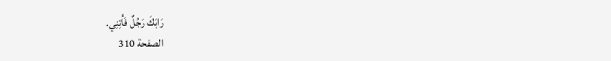رَابَكَ رَجُلٌ فَأْتِنِي.
الصفحة 310